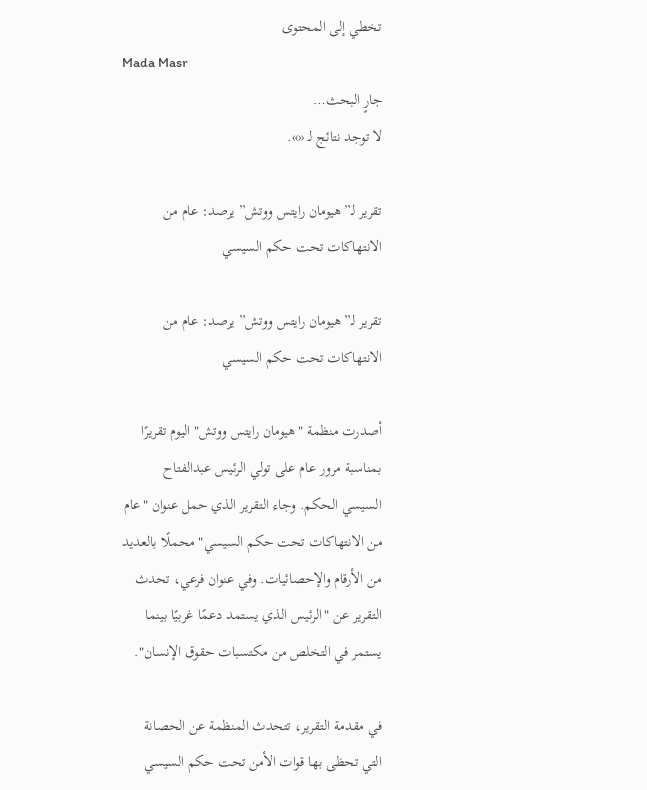تخطي إلى المحتوى
Mada Masr
جارٍ البحث…
لا توجد نتائج لـ «».

تقرير لـ”هيومان رايتس ووتش” يرصد: عام من الانتهاكات تحت حكم السيسي

تقرير لـ”هيومان رايتس ووتش” يرصد: عام من الانتهاكات تحت حكم السيسي

أصدرت منظمة "هيومان رايتس ووتش" اليوم تقريرًا بمناسبة مرور عام على تولي الرئيس عبدالفتاح السيسي الحكم. وجاء التقرير الذي حمل عنوان "عام من الانتهاكات تحت حكم السيسي" محملًا بالعديد من الأرقام والإحصائيات. وفي عنوان فرعي، تحدث التقرير عن "الرئيس الذي يستمد دعمًا غربيًا بينما يستمر في التخلص من مكتسبات حقوق الإنسان".

في مقدمة التقرير، تتحدث المنظمة عن الحصانة التي تحظى بها قوات الأمن تحت حكم السيسي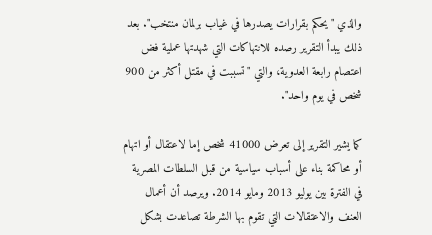والذي "يحكم بقرارات يصدرها في غياب برلمان منتخب". بعد ذلك يبدأ التقرير رصده للانتهاكات التي شهدتها عملية فض اعتصام رابعة العدوية، والتي "تسببت في مقتل أكثر من 900 شخص في يوم واحد".

كما يشير التقرير إلى تعرض 41000 شخص إما لاعتقال أو اتهام أو محاكمة بناء على أسباب سياسية من قبل السلطات المصرية في الفترة بين يوليو 2013 ومايو 2014. ويرصد أن أعمال العنف والاعتقالات التي تقوم بها الشرطة تصاعدت بشكل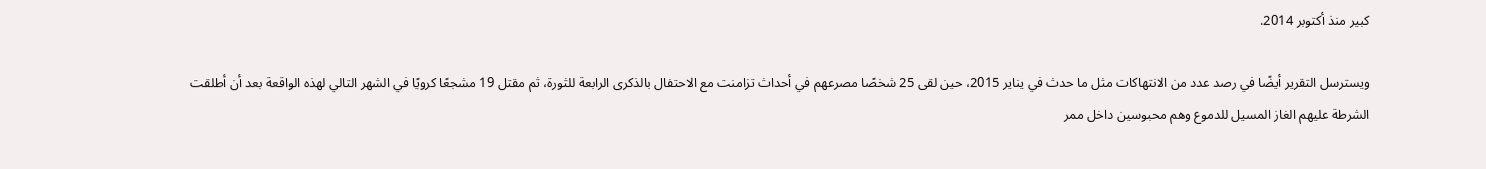كبير منذ أكتوبر 2014.

ويسترسل التقرير أيضًا في رصد عدد من الانتهاكات مثل ما حدث في يناير 2015، حين لقى 25 شخصًا مصرعهم في أحداث تزامنت مع الاحتفال بالذكرى الرابعة للثورة، ثم مقتل 19 مشجعًا كرويًا في الشهر التالي لهذه الواقعة بعد أن أطلقت الشرطة عليهم الغاز المسيل للدموع وهم محبوسين داخل ممر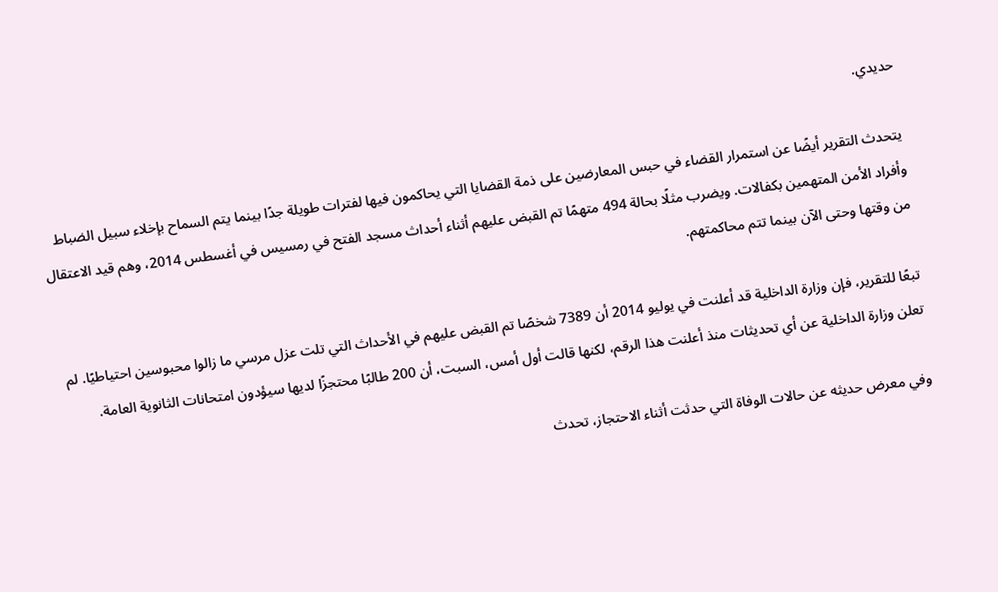حديدي.

يتحدث التقرير أيضًا عن استمرار القضاء في حبس المعارضين على ذمة القضايا التي يحاكمون فيها لفترات طويلة جدًا بينما يتم السماح بإخلاء سبيل الضباط وأفراد الأمن المتهمين بكفالات. ويضرب مثلًا بحالة 494 متهمًا تم القبض عليهم أثناء أحداث مسجد الفتح في رمسيس في أغسطس 2014، وهم قيد الاعتقال من وقتها وحتى الآن بينما تتم محاكمتهم.

تبعًا للتقرير، فإن وزارة الداخلية قد أعلنت في يوليو 2014 أن 7389 شخصًا تم القبض عليهم في الأحداث التي تلت عزل مرسي ما زالوا محبوسين احتياطيًا. لم تعلن وزارة الداخلية عن أي تحديثات منذ أعلنت هذا الرقم، لكنها قالت أول أمس، السبت، أن 200 طالبًا محتجزًا لديها سيؤدون امتحانات الثانوية العامة.

وفي معرض حديثه عن حالات الوفاة التي حدثت أثناء الاحتجاز، تحدث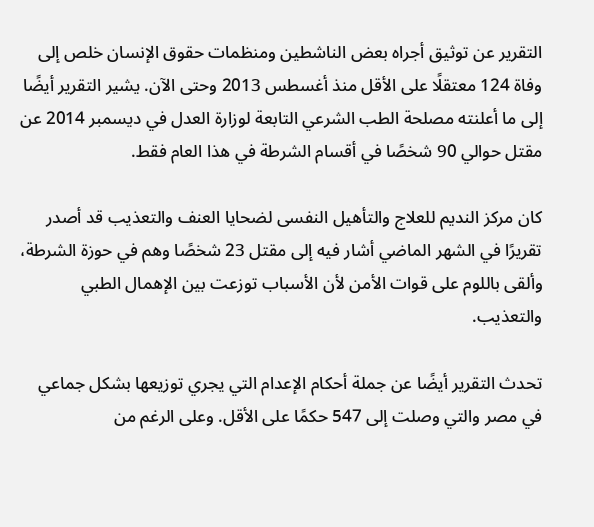التقرير عن توثيق أجراه بعض الناشطين ومنظمات حقوق الإنسان خلص إلى وفاة 124 معتقلًا على الأقل منذ أغسطس 2013 وحتى الآن. يشير التقرير أيضًا إلى ما أعلنته مصلحة الطب الشرعي التابعة لوزارة العدل في ديسمبر 2014 عن مقتل حوالي 90 شخصًا في أقسام الشرطة في هذا العام فقط.

كان مركز النديم للعلاج والتأهيل النفسى لضحايا العنف والتعذيب قد أصدر تقريرًا في الشهر الماضي أشار فيه إلى مقتل 23 شخصًا وهم في حوزة الشرطة، وألقى باللوم على قوات الأمن لأن الأسباب توزعت بين الإهمال الطبي والتعذيب.

تحدث التقرير أيضًا عن جملة أحكام الإعدام التي يجري توزيعها بشكل جماعي في مصر والتي وصلت إلى 547 حكمًا على الأقل. وعلى الرغم من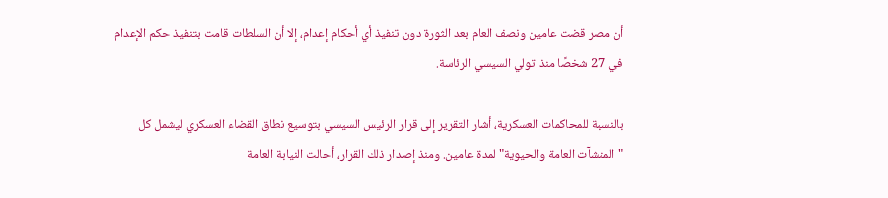أن مصر قضت عامين ونصف العام بعد الثورة دون تنفيذ أي أحكام إعدام، إلا أن السلطات قامت بتنفيذ حكم الإعدام في 27 شخصًا منذ تولي السيسي الرئاسة.

بالنسبة للمحاكمات العسكرية، أشار التقرير إلى قرار الرئيس السيسي بتوسيع نطاق القضاء العسكري ليشمل كل "المنشآت العامة والحيوية" لمدة عامين. ومنذ إصدار ذلك القرار، أحالت النيابة العامة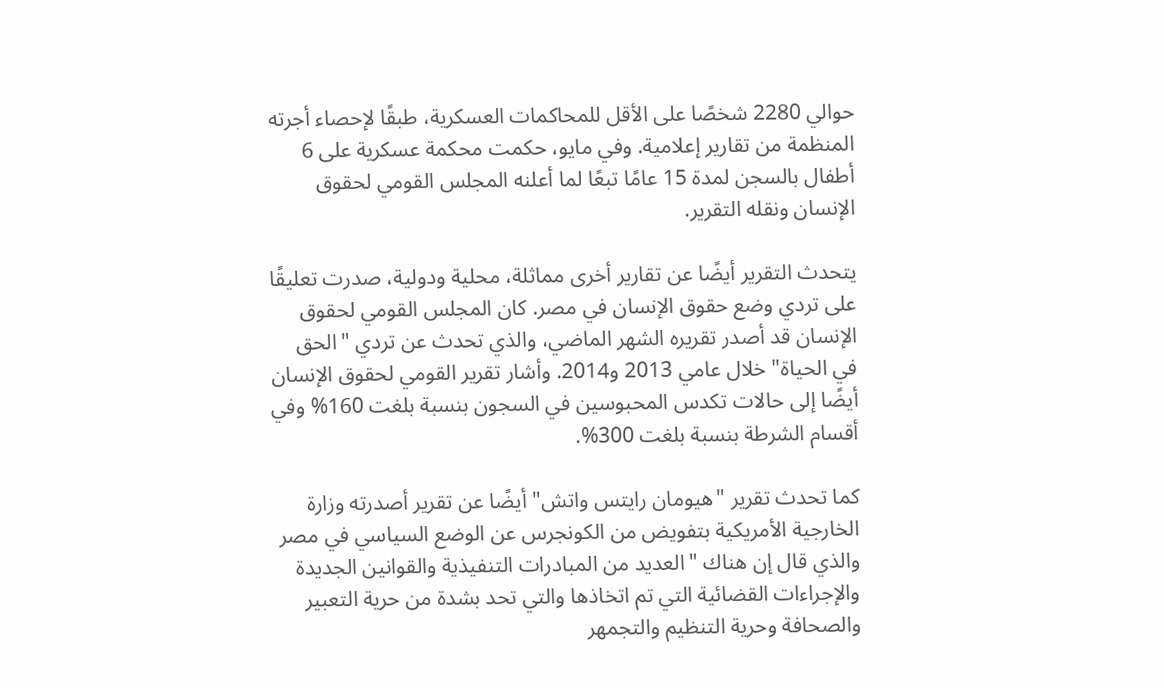حوالي 2280 شخصًا على الأقل للمحاكمات العسكرية، طبقًا لإحصاء أجرته المنظمة من تقارير إعلامية. وفي مايو، حكمت محكمة عسكرية على 6 أطفال بالسجن لمدة 15 عامًا تبعًا لما أعلنه المجلس القومي لحقوق الإنسان ونقله التقرير.

يتحدث التقرير أيضًا عن تقارير أخرى مماثلة، محلية ودولية، صدرت تعليقًا على تردي وضع حقوق الإنسان في مصر. كان المجلس القومي لحقوق الإنسان قد أصدر تقريره الشهر الماضي، والذي تحدث عن تردي "الحق في الحياة" خلال عامي 2013 و2014. وأشار تقرير القومي لحقوق الإنسان أيضًا إلى حالات تكدس المحبوسين في السجون بنسبة بلغت 160% وفي أقسام الشرطة بنسبة بلغت 300%.

كما تحدث تقرير "هيومان رايتس واتش" أيضًا عن تقرير أصدرته وزارة الخارجية الأمريكية بتفويض من الكونجرس عن الوضع السياسي في مصر والذي قال إن هناك "العديد من المبادرات التنفيذية والقوانين الجديدة والإجراءات القضائية التي تم اتخاذها والتي تحد بشدة من حرية التعبير والصحافة وحرية التنظيم والتجمهر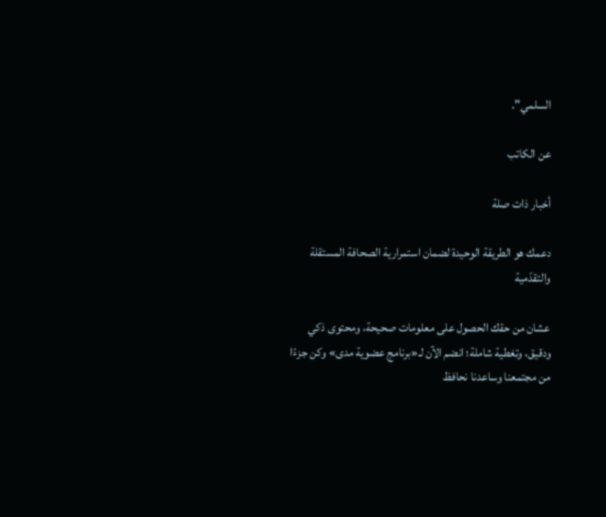السلمي".

عن الكاتب

أخبار ذات صلة

دعمك هو الطريقة الوحيدة لضمان استمرارية الصحافة المستقلة والتقدّمية

عشان من حقك الحصول على معلومات صحيحة، ومحتوى ذكي ودقيق، وتغطية شاملة؛ انضم الآن لـ«برنامج عضوية مدى» وكن جزءًا من مجتمعنا وساعدنا نحافظ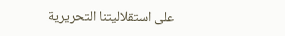على استقلاليتنا التحريرية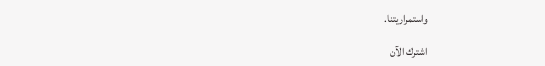واستمراريتنا.

اشترك الآن